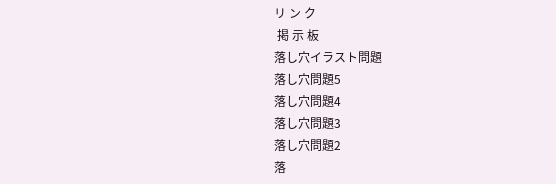リ ン ク
 掲 示 板
落し穴イラスト問題
落し穴問題5
落し穴問題4
落し穴問題3
落し穴問題2
落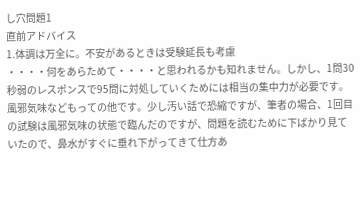し穴問題1
直前アドバイス
1.体調は万全に。不安があるときは受験延長も考慮
・・・・何をあらためて・・・・と思われるかも知れません。しかし、1問30秒弱のレスポンスで95問に対処していくためには相当の集中力が必要です。風邪気味などもっての他です。少し汚い話で恐縮ですが、筆者の場合、1回目の試験は風邪気味の状態で臨んだのですが、問題を読むために下ばかり見ていたので、鼻水がすぐに垂れ下がってきて仕方あ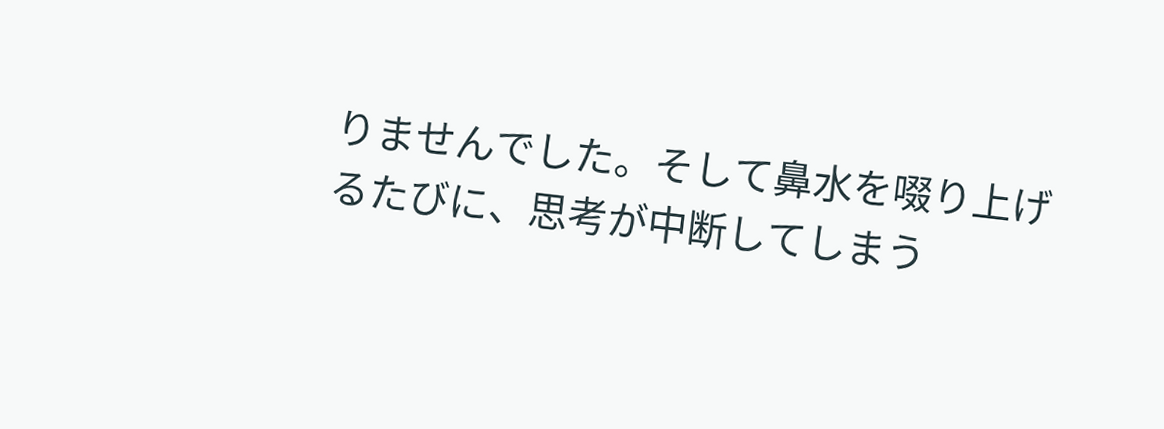りませんでした。そして鼻水を啜り上げるたびに、思考が中断してしまう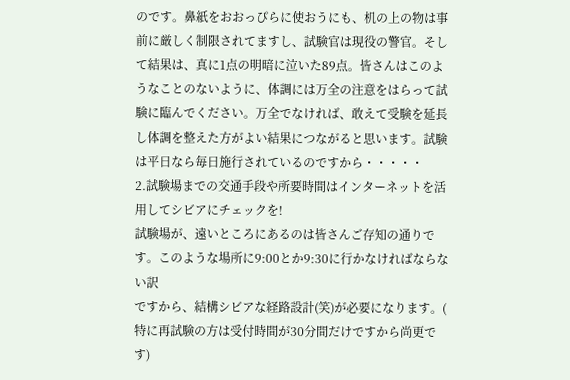のです。鼻紙をおおっぴらに使おうにも、机の上の物は事前に厳しく制限されてますし、試験官は現役の警官。そして結果は、真に1点の明暗に泣いた89点。皆さんはこのようなことのないように、体調には万全の注意をはらって試験に臨んでください。万全でなければ、敢えて受験を延長し体調を整えた方がよい結果につながると思います。試験は平日なら毎日施行されているのですから・・・・・
2.試験場までの交通手段や所要時間はインターネットを活用してシビアにチェックを!
試験場が、遠いところにあるのは皆さんご存知の通りです。このような場所に9:00とか9:30に行かなければならない訳
ですから、結構シビアな経路設計(笑)が必要になります。(
特に再試験の方は受付時間が30分間だけですから尚更です)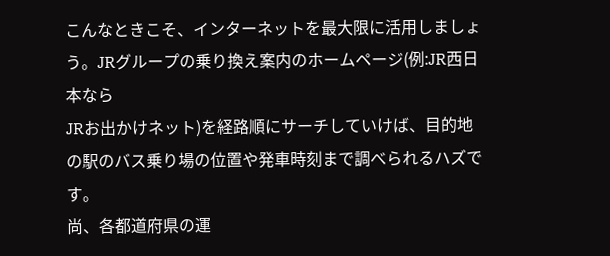こんなときこそ、インターネットを最大限に活用しましょう。JRグループの乗り換え案内のホームページ(例:JR西日本なら
JRお出かけネット)を経路順にサーチしていけば、目的地の駅のバス乗り場の位置や発車時刻まで調べられるハズです。
尚、各都道府県の運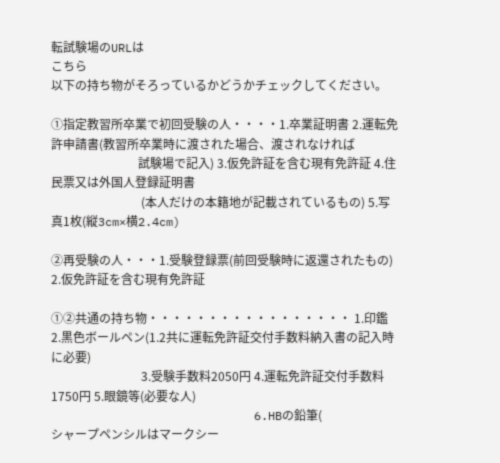転試験場のURLは
こちら
以下の持ち物がそろっているかどうかチェックしてください。

①指定教習所卒業で初回受験の人・・・・1.卒業証明書 2.運転免許申請書(教習所卒業時に渡された場合、渡されなければ
                             試験場で記入) 3.仮免許証を含む現有免許証 4.住民票又は外国人登録証明書
                              (本人だけの本籍地が記載されているもの) 5.写真1枚(縦3cm×横2.4cm)

②再受験の人・・・1.受験登録票(前回受験時に返還されたもの) 2.仮免許証を含む現有免許証

①②共通の持ち物・・・・・・・・・・・・・・・・・ 1.印鑑 2.黒色ボールペン(1.2共に運転免許証交付手数料納入書の記入時に必要)
                              3.受験手数料2050円 4.運転免許証交付手数料1750円 5.眼鏡等(必要な人)
                             6.HBの鉛筆(
シャープペンシルはマークシー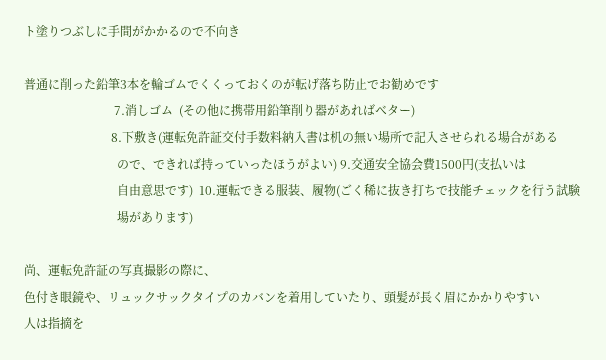ト塗りつぶしに手間がかかるので不向き

普通に削った鉛筆3本を輪ゴムでくくっておくのが転げ落ち防止でお勧めです
                              7.消しゴム  (その他に携帯用鉛筆削り器があればベター)
                             8.下敷き(運転免許証交付手数料納入書は机の無い場所で記入させられる場合がある
                               ので、できれば持っていったほうがよい) 9.交通安全協会費1500円(支払いは
                               自由意思です)  10.運転できる服装、履物(ごく稀に抜き打ちで技能チェックを行う試験
                               場があります)

尚、運転免許証の写真撮影の際に、
色付き眼鏡や、リュックサックタイプのカバンを着用していたり、頭髪が長く眉にかかりやすい
人は指摘を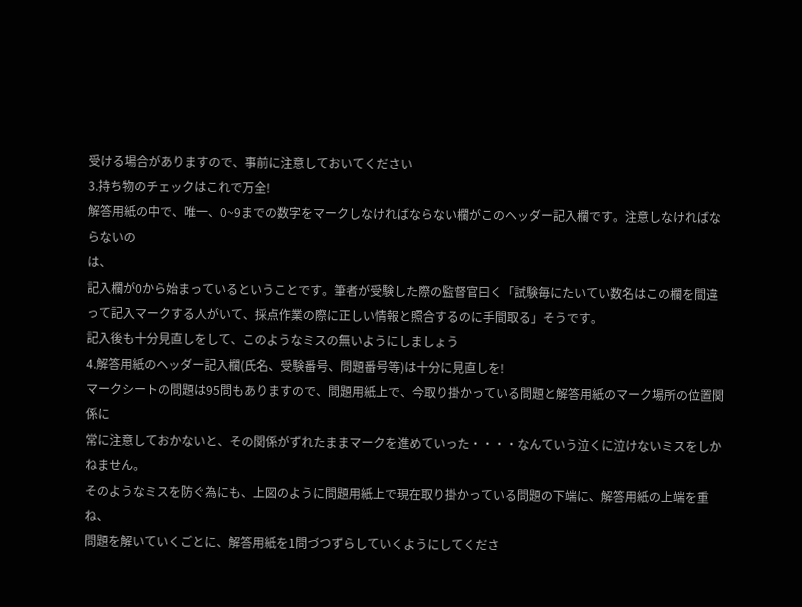受ける場合がありますので、事前に注意しておいてください
3.持ち物のチェックはこれで万全!
解答用紙の中で、唯一、0~9までの数字をマークしなければならない欄がこのヘッダー記入欄です。注意しなければならないの
は、
記入欄が0から始まっているということです。筆者が受験した際の監督官曰く「試験毎にたいてい数名はこの欄を間違って記入マークする人がいて、採点作業の際に正しい情報と照合するのに手間取る」そうです。
記入後も十分見直しをして、このようなミスの無いようにしましょう
4.解答用紙のヘッダー記入欄(氏名、受験番号、問題番号等)は十分に見直しを!
マークシートの問題は95問もありますので、問題用紙上で、今取り掛かっている問題と解答用紙のマーク場所の位置関係に
常に注意しておかないと、その関係がずれたままマークを進めていった・・・・なんていう泣くに泣けないミスをしかねません。
そのようなミスを防ぐ為にも、上図のように問題用紙上で現在取り掛かっている問題の下端に、解答用紙の上端を重ね、
問題を解いていくごとに、解答用紙を1問づつずらしていくようにしてくださ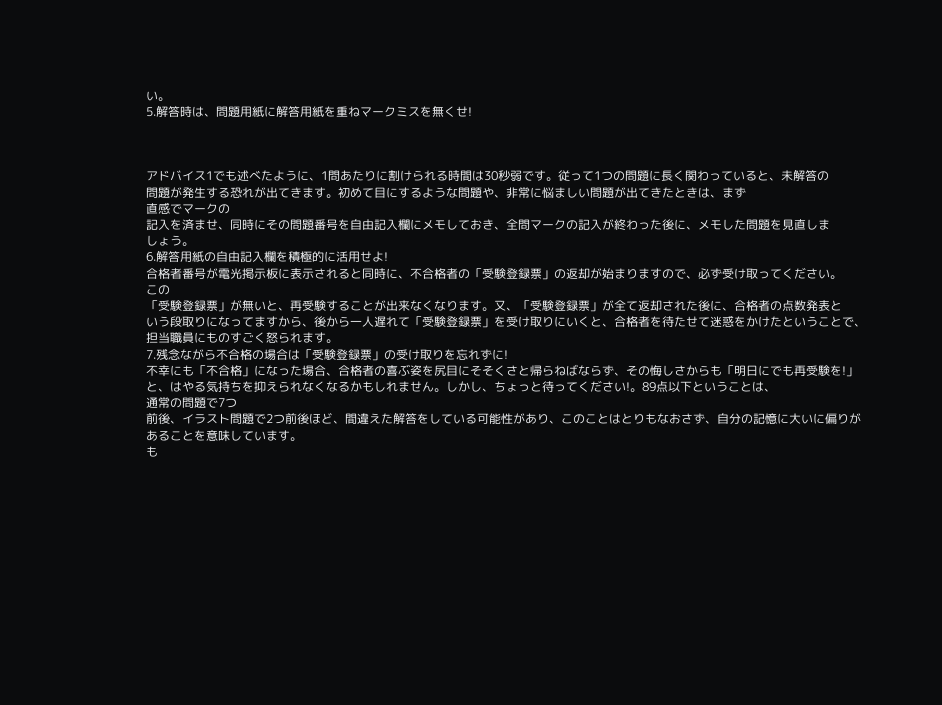い。
5.解答時は、問題用紙に解答用紙を重ねマークミスを無くせ!



アドバイス1でも述べたように、1問あたりに割けられる時間は30秒弱です。従って1つの問題に長く関わっていると、未解答の
問題が発生する恐れが出てきます。初めて目にするような問題や、非常に悩ましい問題が出てきたときは、まず
直感でマークの
記入を済ませ、同時にその問題番号を自由記入欄にメモしておき、全問マークの記入が終わった後に、メモした問題を見直しま
しょう。
6.解答用紙の自由記入欄を積極的に活用せよ!
合格者番号が電光掲示板に表示されると同時に、不合格者の「受験登録票」の返却が始まりますので、必ず受け取ってください。
この
「受験登録票」が無いと、再受験することが出来なくなります。又、「受験登録票」が全て返却された後に、合格者の点数発表と
いう段取りになってますから、後から一人遅れて「受験登録票」を受け取りにいくと、合格者を待たせて迷惑をかけたということで、
担当職員にものすごく怒られます。
7.残念ながら不合格の場合は「受験登録票」の受け取りを忘れずに!
不幸にも「不合格」になった場合、合格者の喜ぶ姿を尻目にそそくさと帰らねばならず、その悔しさからも「明日にでも再受験を!」
と、はやる気持ちを抑えられなくなるかもしれません。しかし、ちょっと待ってください!。89点以下ということは、
通常の問題で7つ
前後、イラスト問題で2つ前後ほど、間違えた解答をしている可能性があり、このことはとりもなおさず、自分の記憶に大いに偏りが
あることを意味しています。
も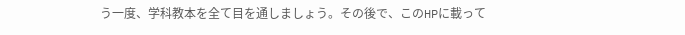う一度、学科教本を全て目を通しましょう。その後で、このHPに載って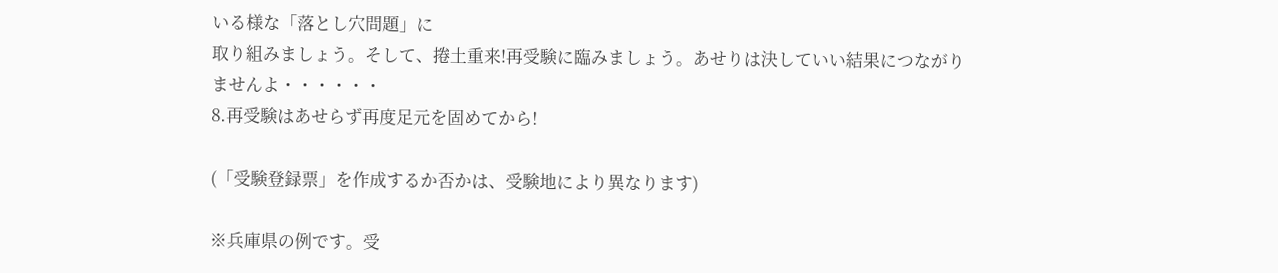いる様な「落とし穴問題」に
取り組みましょう。そして、捲土重来!再受験に臨みましょう。あせりは決していい結果につながりませんよ・・・・・・
8.再受験はあせらず再度足元を固めてから!

(「受験登録票」を作成するか否かは、受験地により異なります)

※兵庫県の例です。受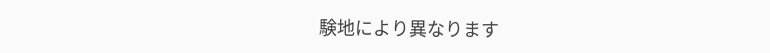験地により異なります